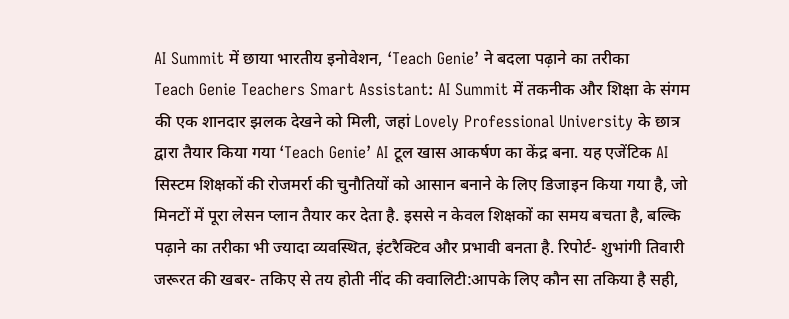AI Summit में छाया भारतीय इनोवेशन, ‘Teach Genie’ ने बदला पढ़ाने का तरीका
Teach Genie Teachers Smart Assistant: AI Summit में तकनीक और शिक्षा के संगम की एक शानदार झलक देखने को मिली, जहां Lovely Professional University के छात्र द्वारा तैयार किया गया ‘Teach Genie’ AI टूल खास आकर्षण का केंद्र बना. यह एजेंटिक AI सिस्टम शिक्षकों की रोजमर्रा की चुनौतियों को आसान बनाने के लिए डिजाइन किया गया है, जो मिनटों में पूरा लेसन प्लान तैयार कर देता है. इससे न केवल शिक्षकों का समय बचता है, बल्कि पढ़ाने का तरीका भी ज्यादा व्यवस्थित, इंटरैक्टिव और प्रभावी बनता है. रिपोर्ट- शुभांगी तिवारी
जरूरत की खबर- तकिए से तय होती नींद की क्वालिटी:आपके लिए कौन सा तकिया है सही,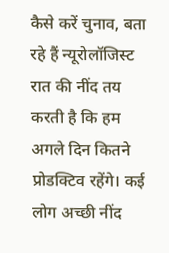कैसे करें चुनाव, बता रहे हैं न्यूरोलॉजिस्ट
रात की नींद तय करती है कि हम अगले दिन कितने प्रोडक्टिव रहेंगे। कई लोग अच्छी नींद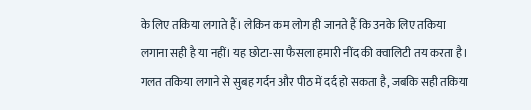के लिए तकिया लगाते हैं। लेकिन कम लोग ही जानते हैं कि उनके लिए तकिया लगाना सही है या नहीं। यह छोटा-सा फैसला हमारी नींद की क्वालिटी तय करता है। गलत तकिया लगाने से सुबह गर्दन और पीठ में दर्द हो सकता है, जबकि सही तकिया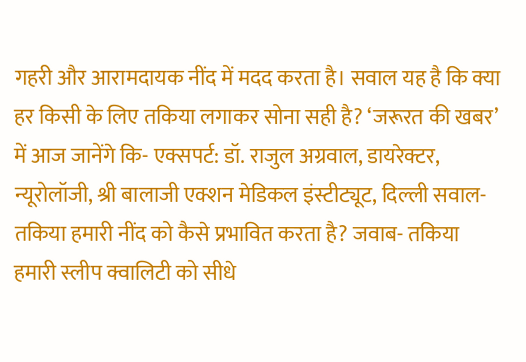गहरी और आरामदायक नींद में मदद करता है। सवाल यह है कि क्या हर किसी के लिए तकिया लगाकर सोना सही है? ‘जरूरत की खबर’ में आज जानेंगे कि- एक्सपर्ट: डॉ. राजुल अग्रवाल, डायरेक्टर, न्यूरोलॉजी, श्री बालाजी एक्शन मेडिकल इंस्टीट्यूट, दिल्ली सवाल- तकिया हमारी नींद को कैसे प्रभावित करता है? जवाब- तकिया हमारी स्लीप क्वालिटी को सीधे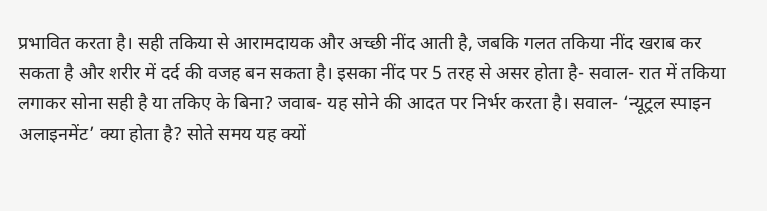प्रभावित करता है। सही तकिया से आरामदायक और अच्छी नींद आती है, जबकि गलत तकिया नींद खराब कर सकता है और शरीर में दर्द की वजह बन सकता है। इसका नींद पर 5 तरह से असर होता है- सवाल- रात में तकिया लगाकर सोना सही है या तकिए के बिना? जवाब- यह सोने की आदत पर निर्भर करता है। सवाल- ‘न्यूट्रल स्पाइन अलाइनमेंट’ क्या होता है? सोते समय यह क्यों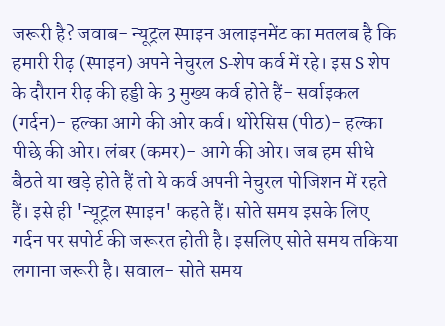जरूरी है? जवाब- न्यूट्रल स्पाइन अलाइनमेंट का मतलब है कि हमारी रीढ़ (स्पाइन) अपने नेचुरल S-शेप कर्व में रहे। इस S शेप के दौरान रीढ़ की हड्डी के 3 मुख्य कर्व होते हैं- सर्वाइकल (गर्दन)- हल्का आगे की ओर कर्व। थोरेसिस (पीठ)- हल्का पीछे की ओर। लंबर (कमर)- आगे की ओर। जब हम सीधे बैठते या खड़े होते हैं तो ये कर्व अपनी नेचुरल पोजिशन में रहते हैं। इसे ही 'न्यूट्रल स्पाइन' कहते हैं। सोते समय इसके लिए गर्दन पर सपोर्ट की जरूरत होती है। इसलिए सोते समय तकिया लगाना जरूरी है। सवाल- सोते समय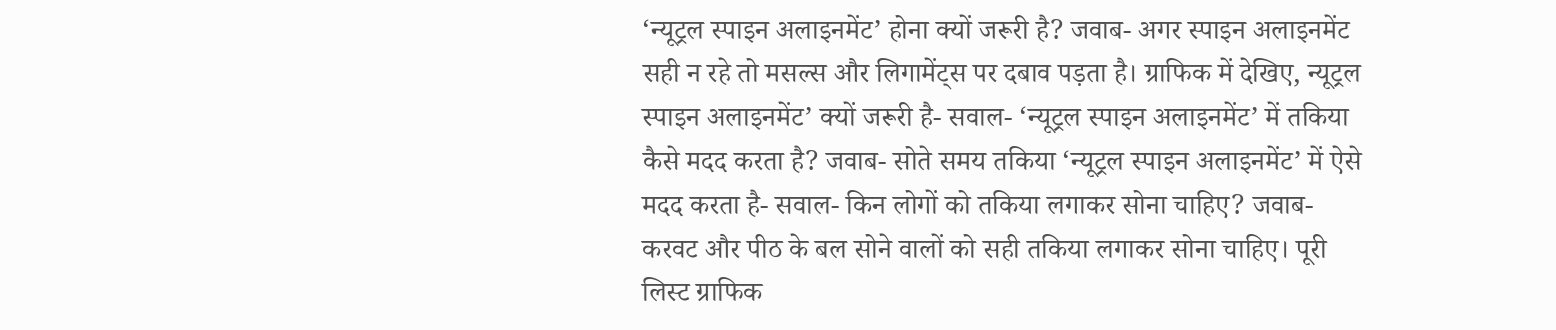‘न्यूट्रल स्पाइन अलाइनमेंट’ होना क्यों जरूरी है? जवाब- अगर स्पाइन अलाइनमेंट सही न रहे तो मसल्स और लिगामेंट्स पर दबाव पड़ता है। ग्राफिक में देखिए, न्यूट्रल स्पाइन अलाइनमेंट’ क्यों जरूरी है- सवाल- ‘न्यूट्रल स्पाइन अलाइनमेंट’ में तकिया कैसे मदद करता है? जवाब- सोते समय तकिया ‘न्यूट्रल स्पाइन अलाइनमेंट’ में ऐसे मदद करता है- सवाल- किन लोगों को तकिया लगाकर सोना चाहिए? जवाब- करवट और पीठ के बल सोने वालों को सही तकिया लगाकर सोना चाहिए। पूरी लिस्ट ग्राफिक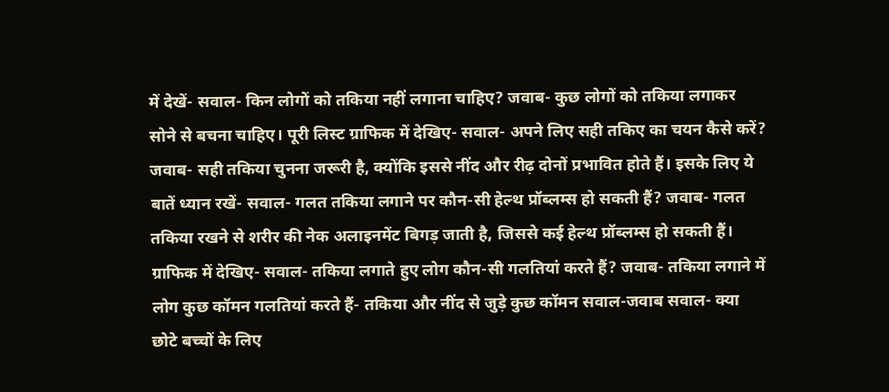में देखें- सवाल- किन लोगों को तकिया नहीं लगाना चाहिए? जवाब- कुछ लोगों को तकिया लगाकर सोने से बचना चाहिए। पूरी लिस्ट ग्राफिक में देखिए- सवाल- अपने लिए सही तकिए का चयन कैसे करें? जवाब- सही तकिया चुनना जरूरी है, क्योंकि इससे नींद और रीढ़ दोनों प्रभावित होते हैं। इसके लिए ये बातें ध्यान रखें- सवाल- गलत तकिया लगाने पर कौन-सी हेल्थ प्रॉब्लम्स हो सकती हैं? जवाब- गलत तकिया रखने से शरीर की नेक अलाइनमेंट बिगड़ जाती है, जिससे कई हेल्थ प्रॉब्लम्स हो सकती हैं। ग्राफिक में देखिए- सवाल- तकिया लगाते हुए लोग कौन-सी गलतियां करते हैं? जवाब- तकिया लगाने में लोग कुछ कॉमन गलतियां करते हैं- तकिया और नींद से जुड़े कुछ कॉमन सवाल-जवाब सवाल- क्या छोटे बच्चों के लिए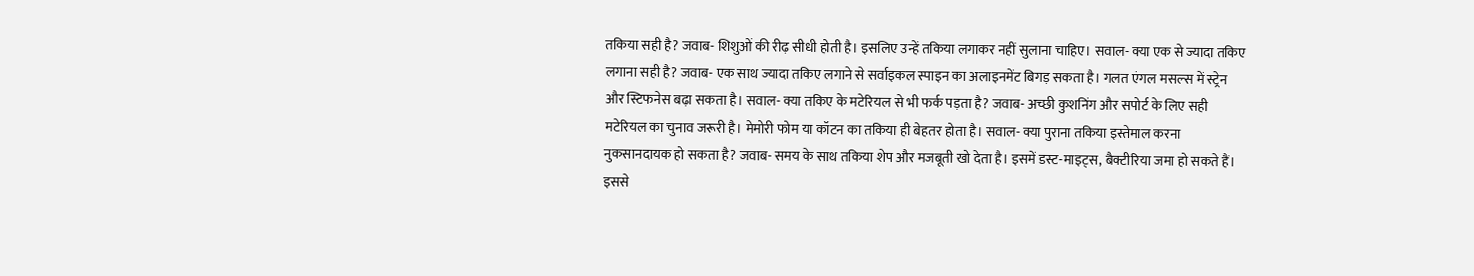तकिया सही है? जवाब- शिशुओं की रीढ़ सीधी होती है। इसलिए उन्हें तकिया लगाकर नहीं सुलाना चाहिए। सवाल- क्या एक से ज्यादा तकिए लगाना सही है? जवाब- एक साथ ज्यादा तकिए लगाने से सर्वाइकल स्पाइन का अलाइनमेंट बिगड़ सकता है। गलत एंगल मसल्स में स्ट्रेन और स्टिफनेस बढ़ा सकता है। सवाल- क्या तकिए के मटेरियल से भी फर्क पड़ता है? जवाब- अच्छी कुशनिंग और सपोर्ट के लिए सही मटेरियल का चुनाव जरूरी है। मेमोरी फोम या कॉटन का तकिया ही बेहतर होता है। सवाल- क्या पुराना तकिया इस्तेमाल करना नुकसानदायक हो सकता है? जवाब- समय के साथ तकिया शेप और मजबूती खो देता है। इसमें डस्ट-माइट्स, बैक्टीरिया जमा हो सकते हैं। इससे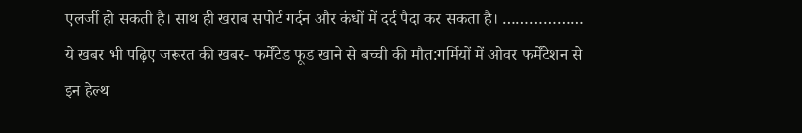एलर्जी हो सकती है। साथ ही खराब सपोर्ट गर्दन और कंधों में दर्द पैदा कर सकता है। ……………… ये खबर भी पढ़िए जरूरत की खबर- फर्मेंटेड फूड खाने से बच्ची की मौत:गर्मियों में ओवर फर्मेंटेशन से इन हेल्थ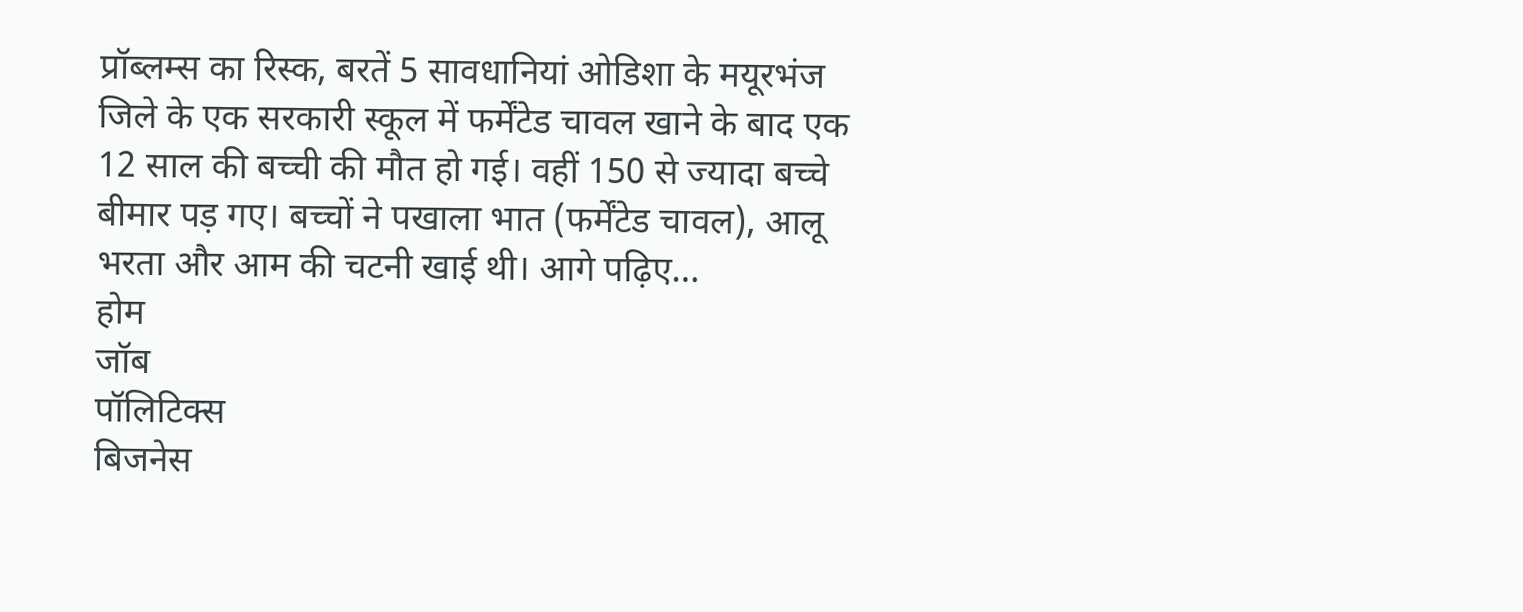प्रॉब्लम्स का रिस्क, बरतें 5 सावधानियां ओडिशा के मयूरभंज जिले के एक सरकारी स्कूल में फर्मेंटेड चावल खाने के बाद एक 12 साल की बच्ची की मौत हो गई। वहीं 150 से ज्यादा बच्चे बीमार पड़ गए। बच्चों ने पखाला भात (फर्मेंटेड चावल), आलू भरता और आम की चटनी खाई थी। आगे पढ़िए…
होम
जॉब
पॉलिटिक्स
बिजनेस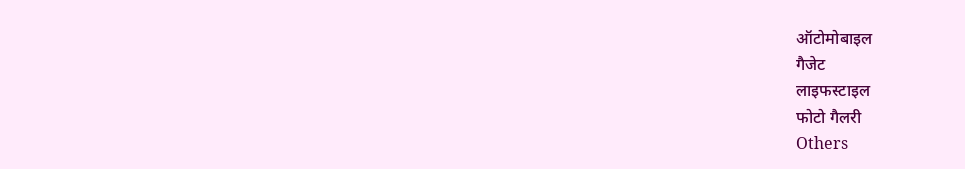ऑटोमोबाइल
गैजेट
लाइफस्टाइल
फोटो गैलरी
Others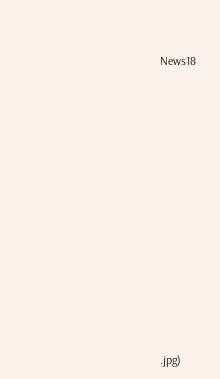News18
















.jpg)